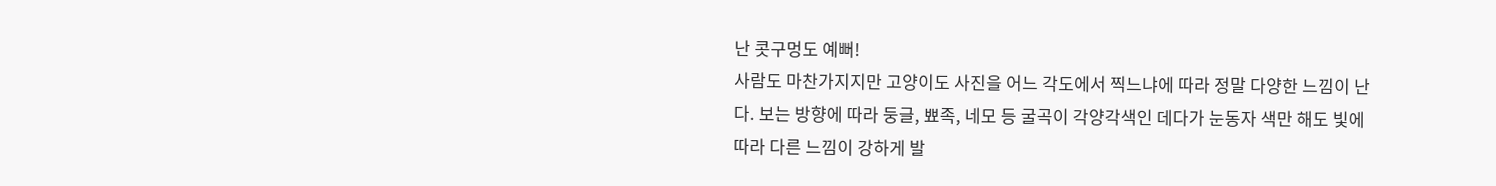난 콧구멍도 예뻐!
사람도 마찬가지지만 고양이도 사진을 어느 각도에서 찍느냐에 따라 정말 다양한 느낌이 난다. 보는 방향에 따라 둥글, 뾰족, 네모 등 굴곡이 각양각색인 데다가 눈동자 색만 해도 빛에 따라 다른 느낌이 강하게 발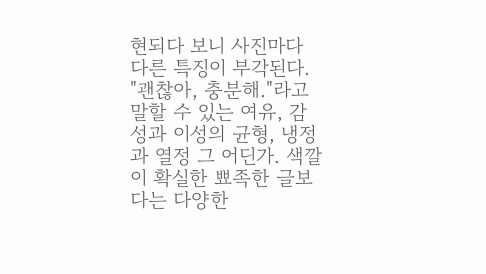현되다 보니 사진마다 다른 특징이 부각된다.
"괜찮아, 충분해."라고 말할 수 있는 여유, 감성과 이성의 균형, 냉정과 열정 그 어딘가. 색깔이 확실한 뾰족한 글보다는 다양한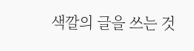색깔의 글을 쓰는 것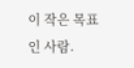이 작은 목표인 사람.